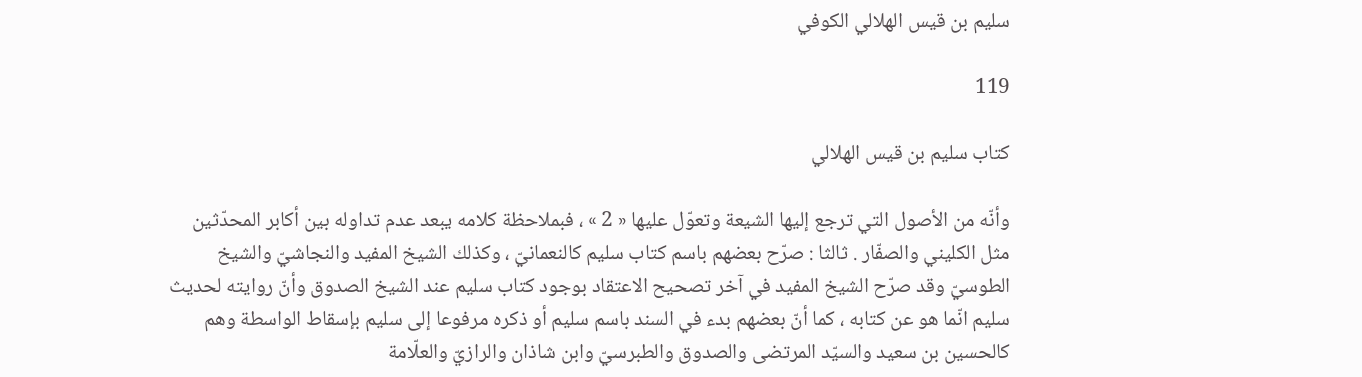سليم بن قيس الهلالي الكوفي

119

كتاب سليم بن قيس الهلالي

وأنّه من الأصول التي ترجع إليها الشيعة وتعوّل عليها « 2 » ، فبملاحظة كلامه يبعد عدم تداوله بين أكابر المحدّثين مثل الكليني والصفّار . ثالثا : صرّح بعضهم باسم كتاب سليم كالنعمانيّ ، وكذلك الشيخ المفيد والنجاشيّ والشيخ الطوسيّ وقد صرّح الشيخ المفيد في آخر تصحيح الاعتقاد بوجود كتاب سليم عند الشيخ الصدوق وأنّ روايته لحديث سليم انّما هو عن كتابه ، كما أنّ بعضهم بدء في السند باسم سليم أو ذكره مرفوعا إلى سليم بإسقاط الواسطة وهم كالحسين بن سعيد والسيّد المرتضى والصدوق والطبرسيّ وابن شاذان والرازيّ والعلّامة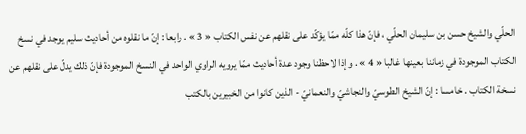الحلّي والشيخ حسن بن سليمان الحلّي ، فإنّ هذا كلّه ممّا يؤكّد على نقلهم عن نفس الكتاب « 3 » . رابعا : إنّ ما نقلوه من أحاديث سليم يوجد في نسخ الكتاب الموجودة في زماننا بعينها غالبا « 4 » . وإذا لاحظنا وجود عدة أحاديث ممّا يرويه الراوي الواحد في النسخ الموجودة فإنّ ذلك يدلّ على نقلهم عن نسخة الكتاب . خامسا : إنّ الشيخ الطوسيّ والنجاشيّ والنعمانيّ - الذين كانوا من الخبيرين بالكتب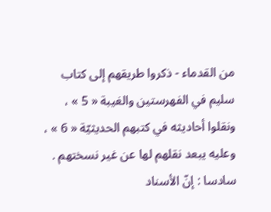من القدماء - ذكروا طريقهم إلى كتاب سليم في الفهرستين والغيبة « 5 » ، ونقلوا أحاديثه في كتبهم الحديثيّة « 6 » ، وعليه يبعد نقلهم لها عن غير نسختهم . سادسا : إنّ الأسناد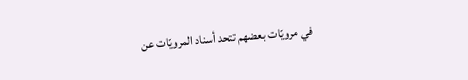في مرويّات بعضهم تتحد أسناد المرويّات عن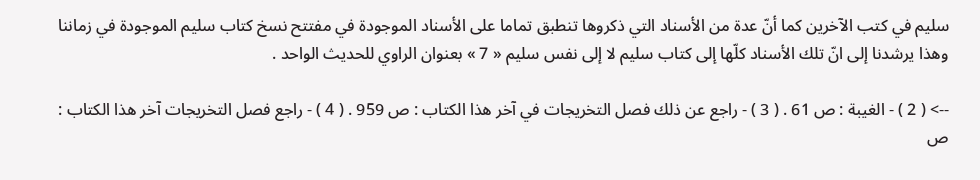سليم في كتب الآخرين كما أنّ عدة من الأسناد التي ذكروها تنطبق تماما على الأسناد الموجودة في مفتتح نسخ كتاب سليم الموجودة في زماننا وهذا يرشدنا إلى انّ تلك الأسناد كلّها إلى كتاب سليم لا إلى نفس سليم « 7 » بعنوان الراوي للحديث الواحد .

--> ( 2 ) - الغيبة : ص 61 . ( 3 ) - راجع عن ذلك فصل التخريجات في آخر هذا الكتاب : ص 959 . ( 4 ) - راجع فصل التخريجات آخر هذا الكتاب : ص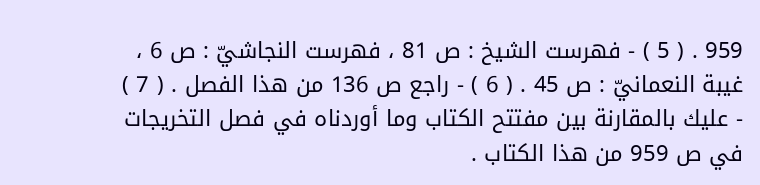959 . ( 5 ) - فهرست الشيخ : ص 81 ، فهرست النجاشيّ : ص 6 ، غيبة النعمانيّ : ص 45 . ( 6 ) - راجع ص 136 من هذا الفصل . ( 7 ) - عليك بالمقارنة بين مفتتح الكتاب وما أوردناه في فصل التخريجات في ص 959 من هذا الكتاب .